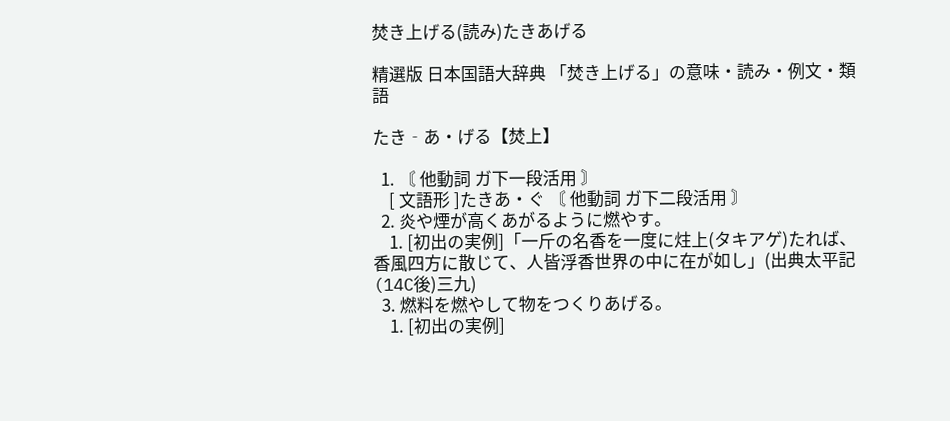焚き上げる(読み)たきあげる

精選版 日本国語大辞典 「焚き上げる」の意味・読み・例文・類語

たき‐あ・げる【焚上】

  1. 〘 他動詞 ガ下一段活用 〙
    [ 文語形 ]たきあ・ぐ 〘 他動詞 ガ下二段活用 〙
  2. 炎や煙が高くあがるように燃やす。
    1. [初出の実例]「一斤の名香を一度に炷上(タキアゲ)たれば、香風四方に散じて、人皆浮香世界の中に在が如し」(出典太平記(14C後)三九)
  3. 燃料を燃やして物をつくりあげる。
    1. [初出の実例]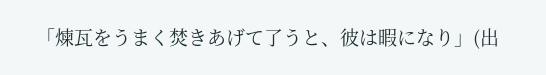「煉瓦をうまく焚きあげて了うと、彼は暇になり」(出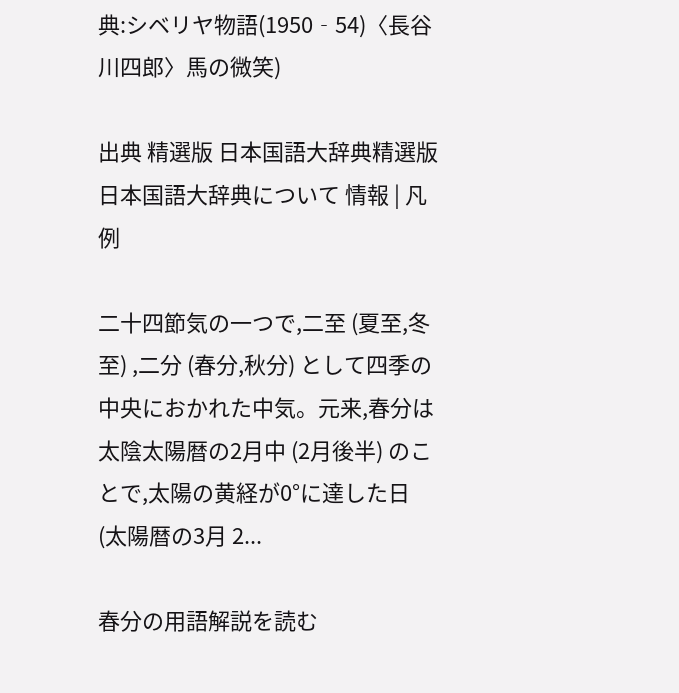典:シベリヤ物語(1950‐54)〈長谷川四郎〉馬の微笑)

出典 精選版 日本国語大辞典精選版 日本国語大辞典について 情報 | 凡例

二十四節気の一つで,二至 (夏至,冬至) ,二分 (春分,秋分) として四季の中央におかれた中気。元来,春分は太陰太陽暦の2月中 (2月後半) のことで,太陽の黄経が0°に達した日 (太陽暦の3月 2...

春分の用語解説を読む